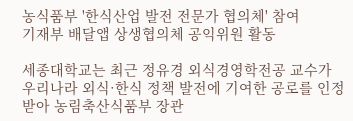농식품부 '한식산업 발전 전문가 협의체' 참여
기재부 배달앱 상생협의체 공익위원 활동

세종대학교는 최근 정유경 외식경영학전공 교수가 우리나라 외식·한식 정책 발전에 기여한 공로를 인정받아 농림축산식품부 장관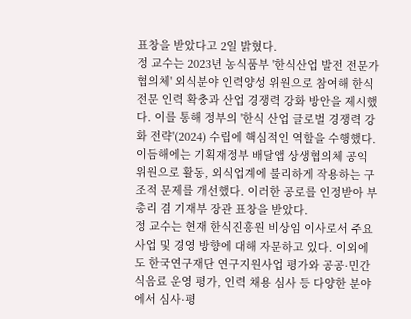표창을 받았다고 2일 밝혔다.
정 교수는 2023년 농식품부 '한식산업 발전 전문가 협의체' 외식분야 인력양성 위원으로 참여해 한식 전문 인력 확충과 산업 경쟁력 강화 방안을 제시했다. 이를 통해 정부의 '한식 산업 글로벌 경쟁력 강화 전략'(2024) 수립에 핵심적인 역할을 수행했다.
이듬해에는 기획재정부 배달앱 상생협의체 공익위원으로 활동, 외식업계에 불리하게 작용하는 구조적 문제를 개선했다. 이러한 공로를 인정받아 부총리 겸 기재부 장관 표창을 받았다.
정 교수는 현재 한식진흥원 비상임 이사로서 주요 사업 및 경영 방향에 대해 자문하고 있다. 이외에도 한국연구재단 연구지원사업 평가와 공공·민간 식음료 운영 평가, 인력 채용 심사 등 다양한 분야에서 심사·평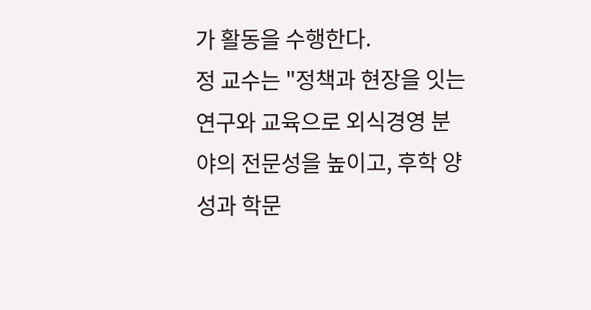가 활동을 수행한다.
정 교수는 "정책과 현장을 잇는 연구와 교육으로 외식경영 분야의 전문성을 높이고, 후학 양성과 학문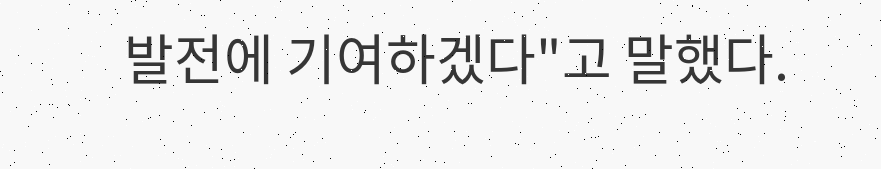발전에 기여하겠다"고 말했다.